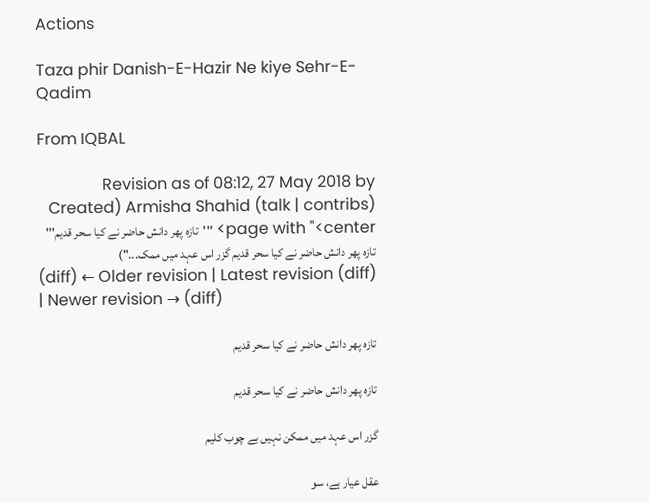Actions

Taza phir Danish-E-Hazir Ne kiye Sehr-E-Qadim

From IQBAL

Revision as of 08:12, 27 May 2018 by Armisha Shahid (talk | contribs) (Created page with "<center> '''تازہ پھر دانش حاضر نے کیا سحر قدیم''' تازہ پھر دانش حاضر نے کیا سحر قدیم گزر اس عہد میں ممک...")
(diff) ← Older revision | Latest revision (diff) | Newer revision → (diff)

تازہ پھر دانش حاضر نے کیا سحر قدیم

تازہ پھر دانش حاضر نے کیا سحر قدیم

گزر اس عہد میں ممکن نہیں بے چوب کلیم

عقل عیار ہے، سو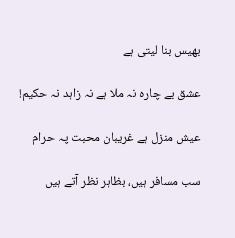بھیس بنا لیتی ہے

عشق بے چارہ نہ ملا ہے نہ زاہد نہ حکیم!

عیش منزل ہے غریبان محبت پہ حرام

سب مسافر ہیں، بظاہر نظر آتے ہیں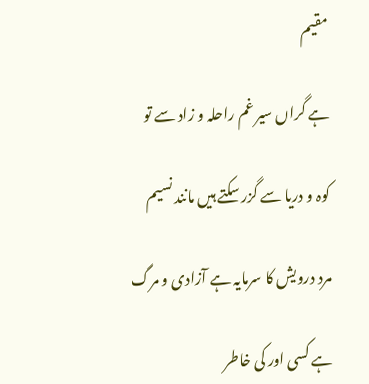مقیم

ہے گراں سیر غم راحلہ و زاد سے تو

کوہ و دریا سے گزر سکتے ہیں مانند نسیم

مرد درویش کا سرمایہ ہے آزادی و مرگ

ہے کسی اور کی خاطر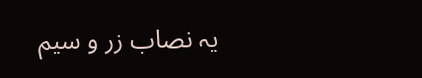یہ نصاب زر و سیم